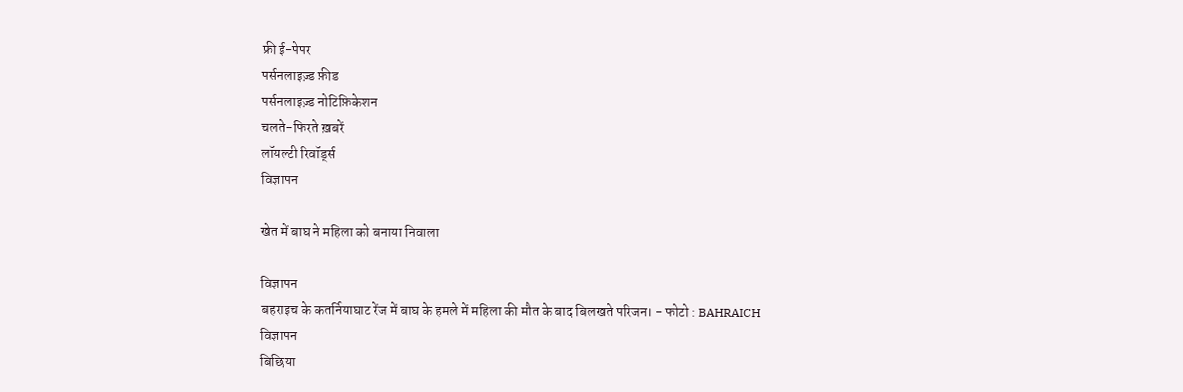फ्री ई-पेपर
पर्सनलाइज़्ड फ़ीड
पर्सनलाइज़्ड नोटिफ़िकेशन
चलते-फिरते ख़बरें
लॉयल्टी रिवॉर्ड्स
विज्ञापन

खेत में बाघ ने महिला को बनाया निवाला

विज्ञापन
बहराइच के कतर्नियाघाट रेंज में बाघ के हमले में महिला की मौत के बाद बिलखते परिजन। - फोटो : BAHRAICH
विज्ञापन
बिछिया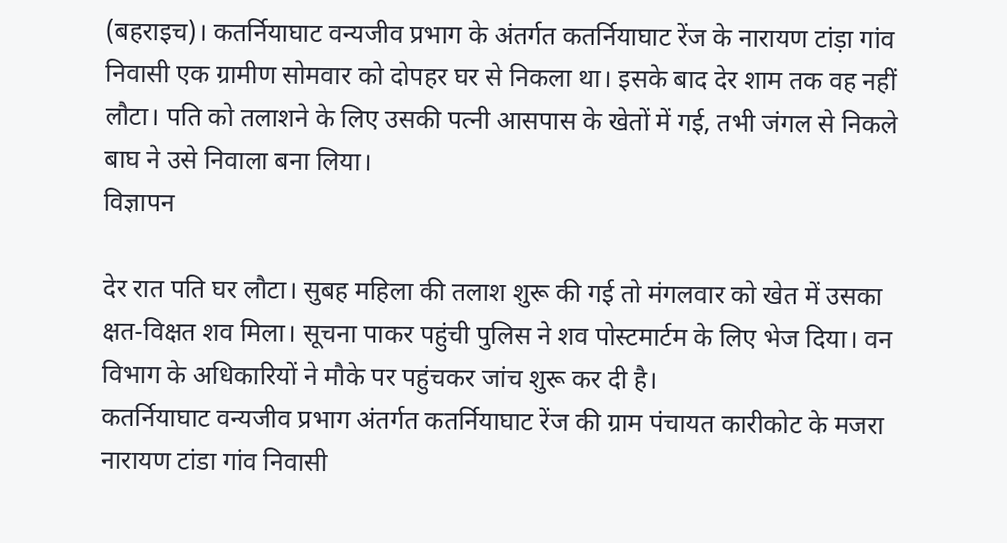(बहराइच)। कतर्नियाघाट वन्यजीव प्रभाग के अंतर्गत कतर्नियाघाट रेंज के नारायण टांड़ा गांव निवासी एक ग्रामीण सोमवार को दोपहर घर से निकला था। इसके बाद देर शाम तक वह नहीं लौटा। पति को तलाशने के लिए उसकी पत्नी आसपास के खेतों में गई, तभी जंगल से निकले बाघ ने उसे निवाला बना लिया।
विज्ञापन

देर रात पति घर लौटा। सुबह महिला की तलाश शुरू की गई तो मंगलवार को खेत में उसका क्षत-विक्षत शव मिला। सूचना पाकर पहुंची पुलिस ने शव पोस्टमार्टम के लिए भेज दिया। वन विभाग के अधिकारियों ने मौके पर पहुंचकर जांच शुरू कर दी है।
कतर्नियाघाट वन्यजीव प्रभाग अंतर्गत कतर्नियाघाट रेंज की ग्राम पंचायत कारीकोट के मजरा नारायण टांडा गांव निवासी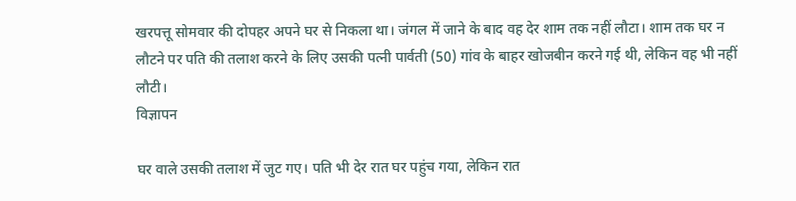खरपत्तू सोमवार की दोपहर अपने घर से निकला था। जंगल में जाने के बाद वह देर शाम तक नहीं लौटा। शाम तक घर न लौटने पर पति की तलाश करने के लिए उसकी पत्नी पार्वती (50) गांव के बाहर खोजबीन करने गई थी, लेकिन वह भी नहीं लौटी।
विज्ञापन

घर वाले उसकी तलाश में जुट गए। पति भी देर रात घर पहुंच गया, लेकिन रात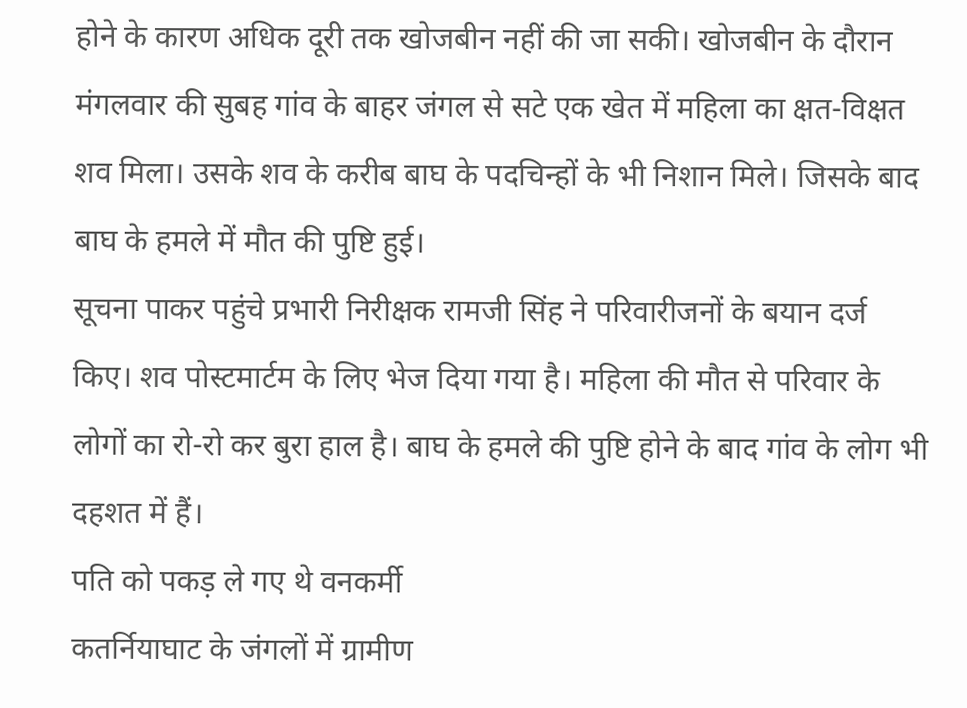होने के कारण अधिक दूरी तक खोजबीन नहीं की जा सकी। खोजबीन के दौरान मंगलवार की सुबह गांव के बाहर जंगल से सटे एक खेत में महिला का क्षत-विक्षत शव मिला। उसके शव के करीब बाघ के पदचिन्हों के भी निशान मिले। जिसके बाद बाघ के हमले में मौत की पुष्टि हुई।
सूचना पाकर पहुंचे प्रभारी निरीक्षक रामजी सिंह ने परिवारीजनों के बयान दर्ज किए। शव पोस्टमार्टम के लिए भेज दिया गया है। महिला की मौत से परिवार के लोगों का रो-रो कर बुरा हाल है। बाघ के हमले की पुष्टि होने के बाद गांव के लोग भी दहशत में हैं।
पति को पकड़ ले गए थे वनकर्मी
कतर्नियाघाट के जंगलों में ग्रामीण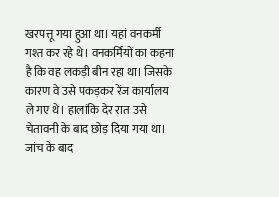खरपत्तू गया हुआ था। यहां वनकर्मी गश्त कर रहे थे। वनकर्मियों का कहना है कि वह लकड़ी बीन रहा था। जिसके कारण वे उसे पकड़कर रेंज कार्यालय ले गए थे। हालांकि देर रात उसे चेतावनी के बाद छोड़ दिया गया था।
जांच के बाद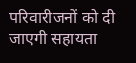परिवारीजनों को दी जाएगी सहायता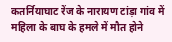कतर्नियाघाट रेंज के नारायण टांड़ा गांव में महिला के बाघ के हमले में मौत होने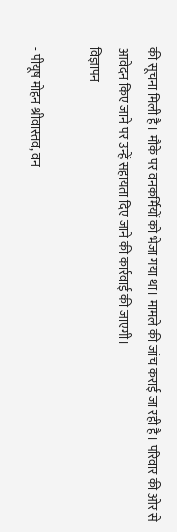की सूचना मिली है। मौके पर वनकर्मियों को भेजा गया था। मामले की जांच कराई जा रही है। परिवार की ओर से आवेदन किए जाने पर उन्हें सहायता दिए जाने की कार्रवाई की जाएगी।
विज्ञापन

- पीयूष मोहन श्रीवास्तव, वन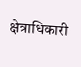क्षेत्राधिकारी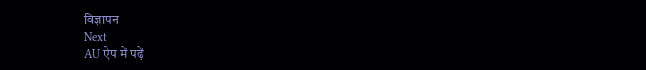विज्ञापन
Next
AU ऐप में पढ़ें